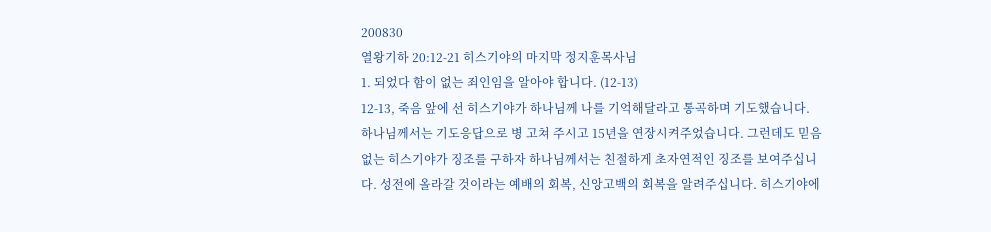200830
열왕기하 20:12-21 히스기야의 마지막 정지훈목사님
1. 되었다 함이 없는 죄인임을 알아야 합니다. (12-13)
12-13, 죽음 앞에 선 히스기야가 하나님께 나를 기억해달라고 통곡하며 기도했습니다. 하나님께서는 기도응답으로 병 고쳐 주시고 15년을 연장시켜주었습니다. 그런데도 믿음 없는 히스기야가 징조를 구하자 하나님께서는 친절하게 초자연적인 징조를 보여주십니다. 성전에 올라갈 것이라는 예배의 회복, 신앙고백의 회복을 알려주십니다. 히스기야에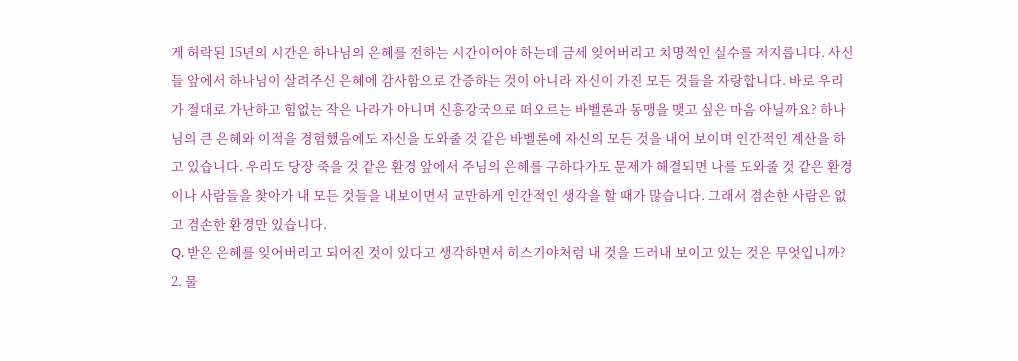게 허락된 15년의 시간은 하나님의 은혜를 전하는 시간이어야 하는데 금세 잊어버리고 치명적인 실수를 저지릅니다. 사신들 앞에서 하나님이 살려주신 은혜에 감사함으로 간증하는 것이 아니라 자신이 가진 모든 것들을 자랑합니다. 바로 우리가 절대로 가난하고 힘없는 작은 나라가 아니며 신흥강국으로 떠오르는 바벨론과 동맹을 맺고 싶은 마음 아닐까요? 하나님의 큰 은혜와 이적을 경험했음에도 자신을 도와줄 것 같은 바벨론에 자신의 모든 것을 내어 보이며 인간적인 계산을 하고 있습니다. 우리도 당장 죽을 것 같은 환경 앞에서 주님의 은혜를 구하다가도 문제가 해결되면 나를 도와줄 것 같은 환경이나 사람들을 찾아가 내 모든 것들을 내보이면서 교만하게 인간적인 생각을 할 때가 많습니다. 그래서 겸손한 사람은 없고 겸손한 환경만 있습니다.
Q. 받은 은혜를 잊어버리고 되어진 것이 있다고 생각하면서 히스기야처럼 내 것을 드러내 보이고 있는 것은 무엇입니까?
2. 물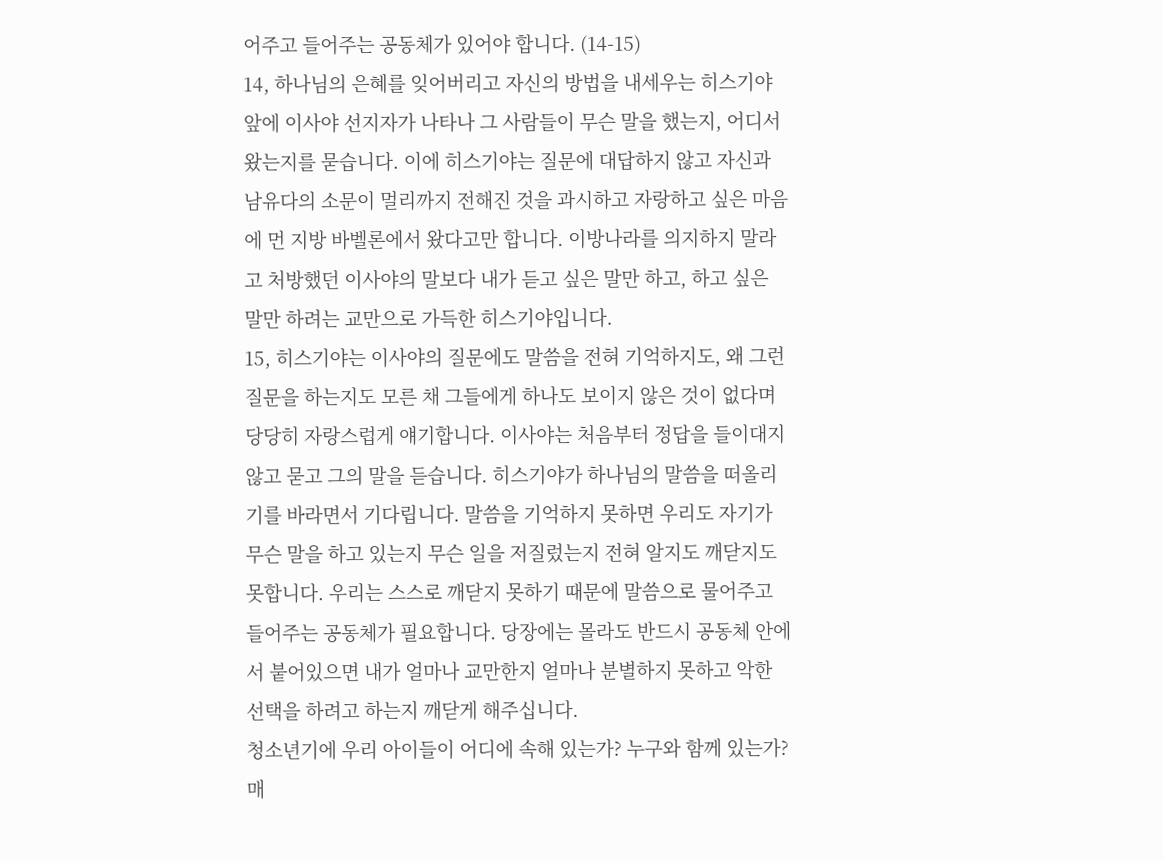어주고 들어주는 공동체가 있어야 합니다. (14-15)
14, 하나님의 은혜를 잊어버리고 자신의 방법을 내세우는 히스기야 앞에 이사야 선지자가 나타나 그 사람들이 무슨 말을 했는지, 어디서 왔는지를 묻습니다. 이에 히스기야는 질문에 대답하지 않고 자신과 남유다의 소문이 멀리까지 전해진 것을 과시하고 자랑하고 싶은 마음에 먼 지방 바벨론에서 왔다고만 합니다. 이방나라를 의지하지 말라고 처방했던 이사야의 말보다 내가 듣고 싶은 말만 하고, 하고 싶은 말만 하려는 교만으로 가득한 히스기야입니다.
15, 히스기야는 이사야의 질문에도 말씀을 전혀 기억하지도, 왜 그런 질문을 하는지도 모른 채 그들에게 하나도 보이지 않은 것이 없다며 당당히 자랑스럽게 얘기합니다. 이사야는 처음부터 정답을 들이대지 않고 묻고 그의 말을 듣습니다. 히스기야가 하나님의 말씀을 떠올리기를 바라면서 기다립니다. 말씀을 기억하지 못하면 우리도 자기가 무슨 말을 하고 있는지 무슨 일을 저질렀는지 전혀 알지도 깨닫지도 못합니다. 우리는 스스로 깨닫지 못하기 때문에 말씀으로 물어주고 들어주는 공동체가 필요합니다. 당장에는 몰라도 반드시 공동체 안에서 붙어있으면 내가 얼마나 교만한지 얼마나 분별하지 못하고 악한 선택을 하려고 하는지 깨닫게 해주십니다.
청소년기에 우리 아이들이 어디에 속해 있는가? 누구와 함께 있는가? 매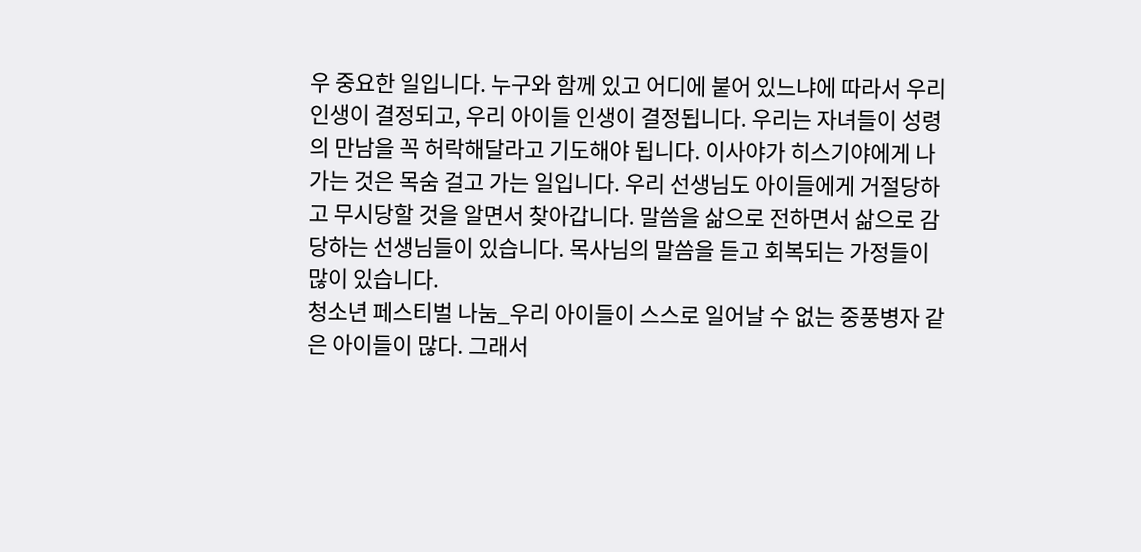우 중요한 일입니다. 누구와 함께 있고 어디에 붙어 있느냐에 따라서 우리 인생이 결정되고, 우리 아이들 인생이 결정됩니다. 우리는 자녀들이 성령의 만남을 꼭 허락해달라고 기도해야 됩니다. 이사야가 히스기야에게 나가는 것은 목숨 걸고 가는 일입니다. 우리 선생님도 아이들에게 거절당하고 무시당할 것을 알면서 찾아갑니다. 말씀을 삶으로 전하면서 삶으로 감당하는 선생님들이 있습니다. 목사님의 말씀을 듣고 회복되는 가정들이 많이 있습니다.
청소년 페스티벌 나눔_우리 아이들이 스스로 일어날 수 없는 중풍병자 같은 아이들이 많다. 그래서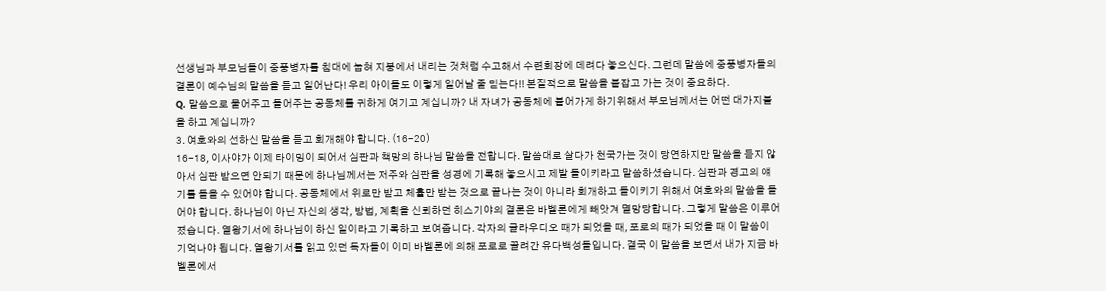선생님과 부모님들이 중풍병자를 침대에 눕혀 지붕에서 내리는 것처럼 수고해서 수련회장에 데려다 놓으신다. 그런데 말씀에 중풍병자들의 결론이 예수님의 말씀을 듣고 일어난다! 우리 아이들도 이렇게 일어날 줄 믿는다!! 본질적으로 말씀을 붙잡고 가는 것이 중요하다.
Q. 말씀으로 물어주고 들어주는 공동체를 귀하게 여기고 계십니까? 내 자녀가 공동체에 붙어가게 하기위해서 부모님께서는 어떤 대가지불을 하고 계십니까?
3. 여호와의 선하신 말씀을 듣고 회개해야 합니다. (16-20)
16-18, 이사야가 이제 타이밍이 되어서 심판과 책망의 하나님 말씀을 전합니다. 말씀대로 살다가 천국가는 것이 당연하지만 말씀을 듣지 않아서 심판 받으면 안되기 때문에 하나님께서는 저주와 심판을 성경에 기록해 놓으시고 제발 돌이키라고 말씀하셨습니다. 심판과 경고의 얘기를 들을 수 있어야 합니다. 공동체에서 위로만 받고 체휼만 받는 것으로 끝나는 것이 아니라 회개하고 돌이키기 위해서 여호와의 말씀을 들어야 합니다. 하나님이 아닌 자신의 생각, 방법, 계획을 신뢰하던 히스기야의 결론은 바벨론에게 빼앗겨 멸망당합니다. 그렇게 말씀은 이루어졌습니다. 열왕기서에 하나님이 하신 일이라고 기록하고 보여줍니다. 각자의 글라우디오 때가 되었을 때, 포로의 때가 되었을 때 이 말씀이 기억나야 됩니다. 열왕기서를 읽고 있던 독자들이 이미 바벨론에 의해 포로로 끌려간 유다백성들입니다. 결국 이 말씀을 보면서 내가 지금 바벨론에서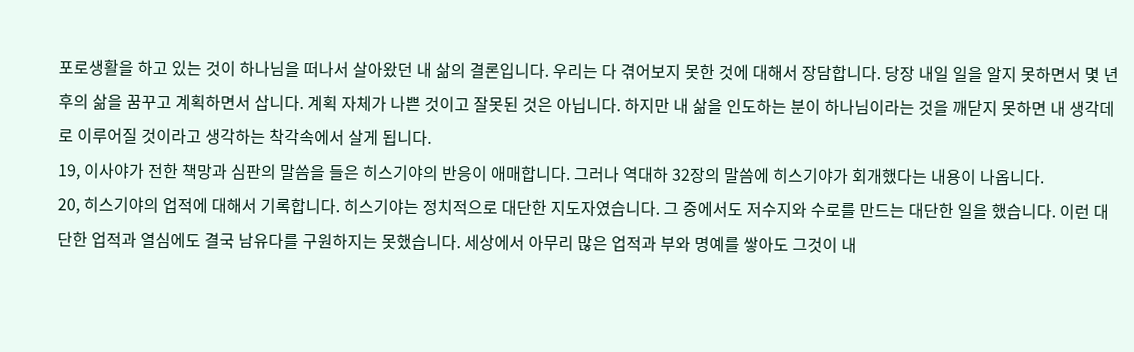포로생활을 하고 있는 것이 하나님을 떠나서 살아왔던 내 삶의 결론입니다. 우리는 다 겪어보지 못한 것에 대해서 장담합니다. 당장 내일 일을 알지 못하면서 몇 년 후의 삶을 꿈꾸고 계획하면서 삽니다. 계획 자체가 나쁜 것이고 잘못된 것은 아닙니다. 하지만 내 삶을 인도하는 분이 하나님이라는 것을 깨닫지 못하면 내 생각데로 이루어질 것이라고 생각하는 착각속에서 살게 됩니다.
19, 이사야가 전한 책망과 심판의 말씀을 들은 히스기야의 반응이 애매합니다. 그러나 역대하 32장의 말씀에 히스기야가 회개했다는 내용이 나옵니다.
20, 히스기야의 업적에 대해서 기록합니다. 히스기야는 정치적으로 대단한 지도자였습니다. 그 중에서도 저수지와 수로를 만드는 대단한 일을 했습니다. 이런 대단한 업적과 열심에도 결국 남유다를 구원하지는 못했습니다. 세상에서 아무리 많은 업적과 부와 명예를 쌓아도 그것이 내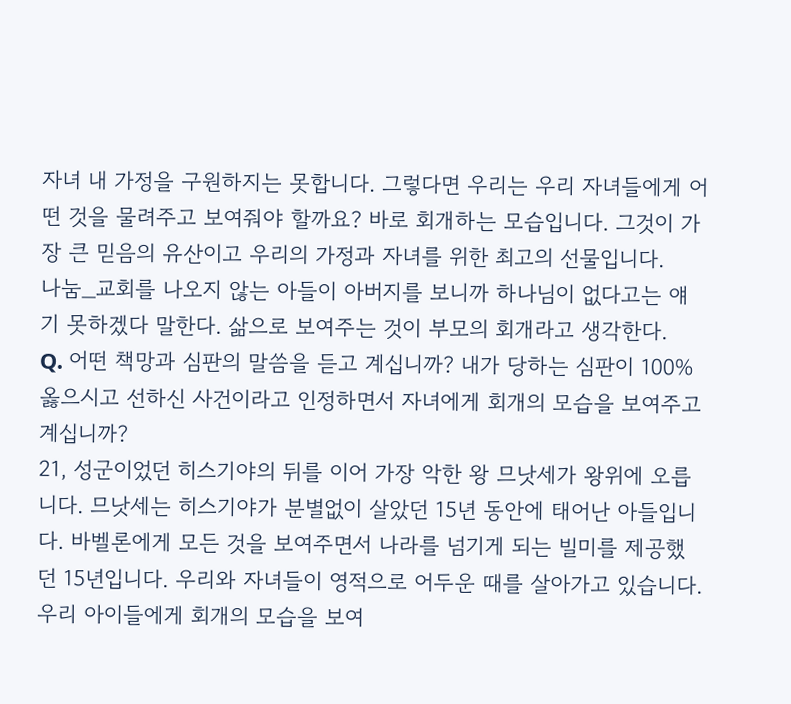자녀 내 가정을 구원하지는 못합니다. 그렇다면 우리는 우리 자녀들에게 어떤 것을 물려주고 보여줘야 할까요? 바로 회개하는 모습입니다. 그것이 가장 큰 믿음의 유산이고 우리의 가정과 자녀를 위한 최고의 선물입니다.
나눔_교회를 나오지 않는 아들이 아버지를 보니까 하나님이 없다고는 얘기 못하겠다 말한다. 삶으로 보여주는 것이 부모의 회개라고 생각한다.
Q. 어떤 책망과 심판의 말씀을 듣고 계십니까? 내가 당하는 심판이 100% 옳으시고 선하신 사건이라고 인정하면서 자녀에게 회개의 모습을 보여주고 계십니까?
21, 성군이었던 히스기야의 뒤를 이어 가장 악한 왕 므낫세가 왕위에 오릅니다. 므낫세는 히스기야가 분별없이 살았던 15년 동안에 태어난 아들입니다. 바벨론에게 모든 것을 보여주면서 나라를 넘기게 되는 빌미를 제공했던 15년입니다. 우리와 자녀들이 영적으로 어두운 때를 살아가고 있습니다. 우리 아이들에게 회개의 모습을 보여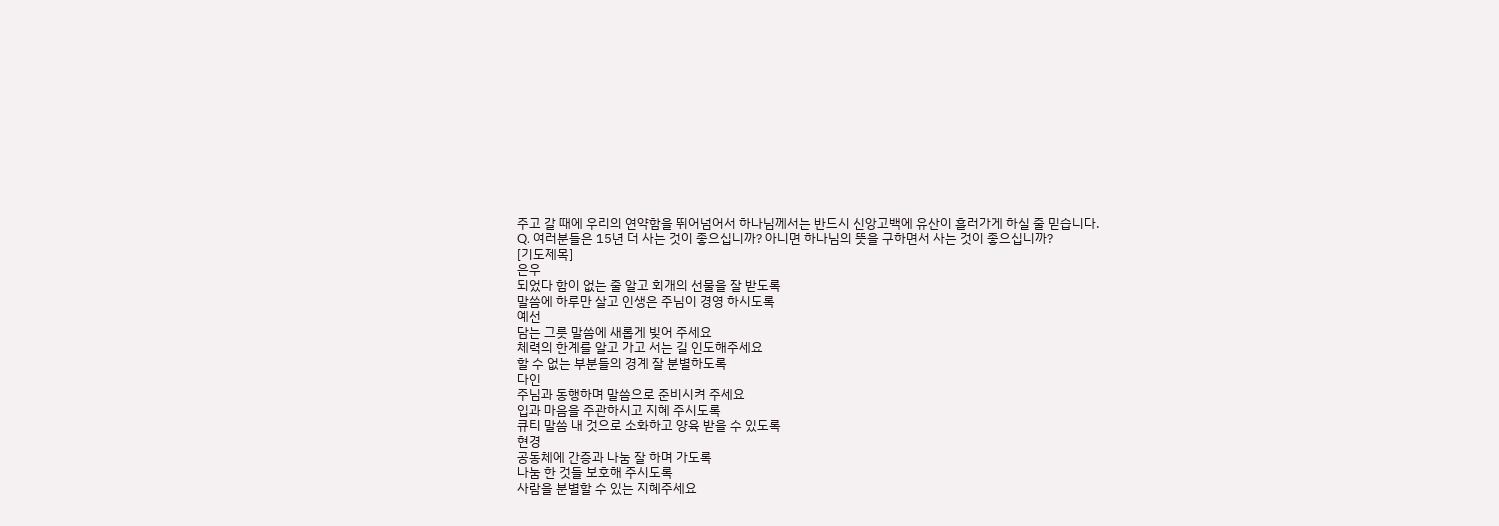주고 갈 때에 우리의 연약함을 뛰어넘어서 하나님께서는 반드시 신앙고백에 유산이 흘러가게 하실 줄 믿습니다.
Q. 여러분들은 15년 더 사는 것이 좋으십니까? 아니면 하나님의 뜻을 구하면서 사는 것이 좋으십니까?
[기도제목]
은우
되었다 함이 없는 줄 알고 회개의 선물을 잘 받도록
말씀에 하루만 살고 인생은 주님이 경영 하시도록
예선
담는 그릇 말씀에 새롭게 빚어 주세요
체력의 한계를 알고 가고 서는 길 인도해주세요
할 수 없는 부분들의 경계 잘 분별하도록
다인
주님과 동행하며 말씀으로 준비시켜 주세요
입과 마음을 주관하시고 지혜 주시도록
큐티 말씀 내 것으로 소화하고 양육 받을 수 있도록
현경
공동체에 간증과 나눔 잘 하며 가도록
나눔 한 것들 보호해 주시도록
사람을 분별할 수 있는 지혜주세요